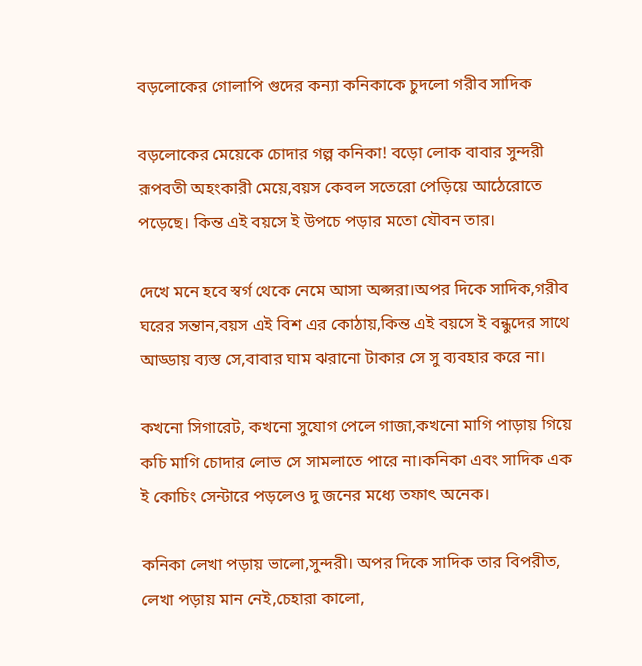বড়লোকের গোলাপি গুদের কন্যা কনিকাকে চুদলো গরীব সাদিক

বড়লোকের মেয়েকে চোদার গল্প কনিকা! বড়ো লোক বাবার সুন্দরী রূপবতী অহংকারী মেয়ে,বয়স কেবল সতেরো পেড়িয়ে আঠেরোতে পড়েছে। কিন্ত এই বয়সে ই উপচে পড়ার মতো যৌবন তার।

দেখে মনে হবে স্বর্গ থেকে নেমে আসা অপ্সরা।অপর দিকে সাদিক,গরীব ঘরের সন্তান,বয়স এই বিশ এর কোঠায়,কিন্ত এই বয়সে ই বন্ধুদের সাথে আড্ডায় ব্যস্ত সে,বাবার ঘাম ঝরানো টাকার সে সু ব্যবহার করে না।

কখনো সিগারেট, কখনো সুযোগ পেলে গাজা,কখনো মাগি পাড়ায় গিয়ে কচি মাগি চোদার লোভ সে সামলাতে পারে না।কনিকা এবং সাদিক এক ই কোচিং সেন্টারে পড়লেও দু জনের মধ্যে তফাৎ অনেক।

কনিকা লেখা পড়ায় ভালো,সুন্দরী। অপর দিকে সাদিক তার বিপরীত, লেখা পড়ায় মান নেই,চেহারা কালো,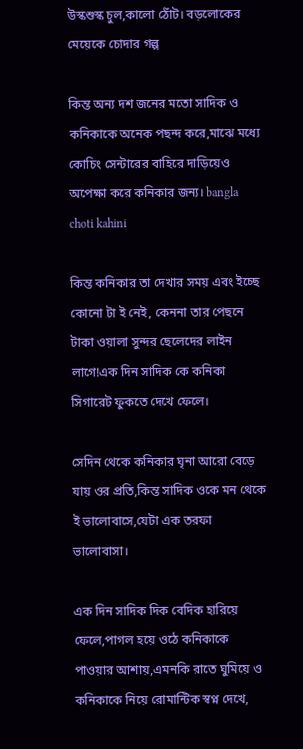উস্কশুস্ক চুল,কালো ঠোঁট। বড়লোকের মেয়েকে চোদার গল্প

কিন্ত অন্য দশ জনের মতো সাদিক ও কনিকাকে অনেক পছন্দ করে,মাঝে মধ্যে কোচিং সেন্টারের বাহিরে দাড়িয়েও অপেক্ষা করে কনিকার জন্য। bangla choti kahini

কিন্ত কনিকার তা দেখার সময় এবং ইচ্ছে কোনো টা ই নেই, কেননা তার পেছনে টাকা ওয়ালা সুন্দর ছেলেদের লাইন লাগে!এক দিন সাদিক কে কনিকা সিগারেট ফুকতে দেখে ফেলে।

সেদিন থেকে কনিকার ঘৃনা আরো বেড়ে যায় ওর প্রতি,কিন্ত সাদিক ওকে মন থেকে ই ভালোবাসে,যেটা এক তরফা ভালোবাসা।

এক দিন সাদিক দিক বেদিক হারিয়ে ফেলে,পাগল হয়ে ওঠে কনিকাকে পাওয়ার আশায়,এমনকি রাতে ঘুমিয়ে ও কনিকাকে নিয়ে রোমান্টিক স্বপ্ন দেখে,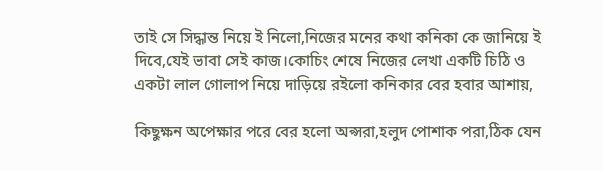তাই সে সিদ্ধান্ত নিয়ে ই নিলো,নিজের মনের কথা কনিকা কে জানিয়ে ই দিবে,যেই ভাবা সেই কাজ।কোচিং শেষে নিজের লেখা একটি চিঠি ও একটা লাল গোলাপ নিয়ে দাড়িয়ে রইলো কনিকার বের হবার আশায়,

কিছুক্ষন অপেক্ষার পরে বের হলো অপ্সরা,হলুদ পোশাক পরা,ঠিক যেন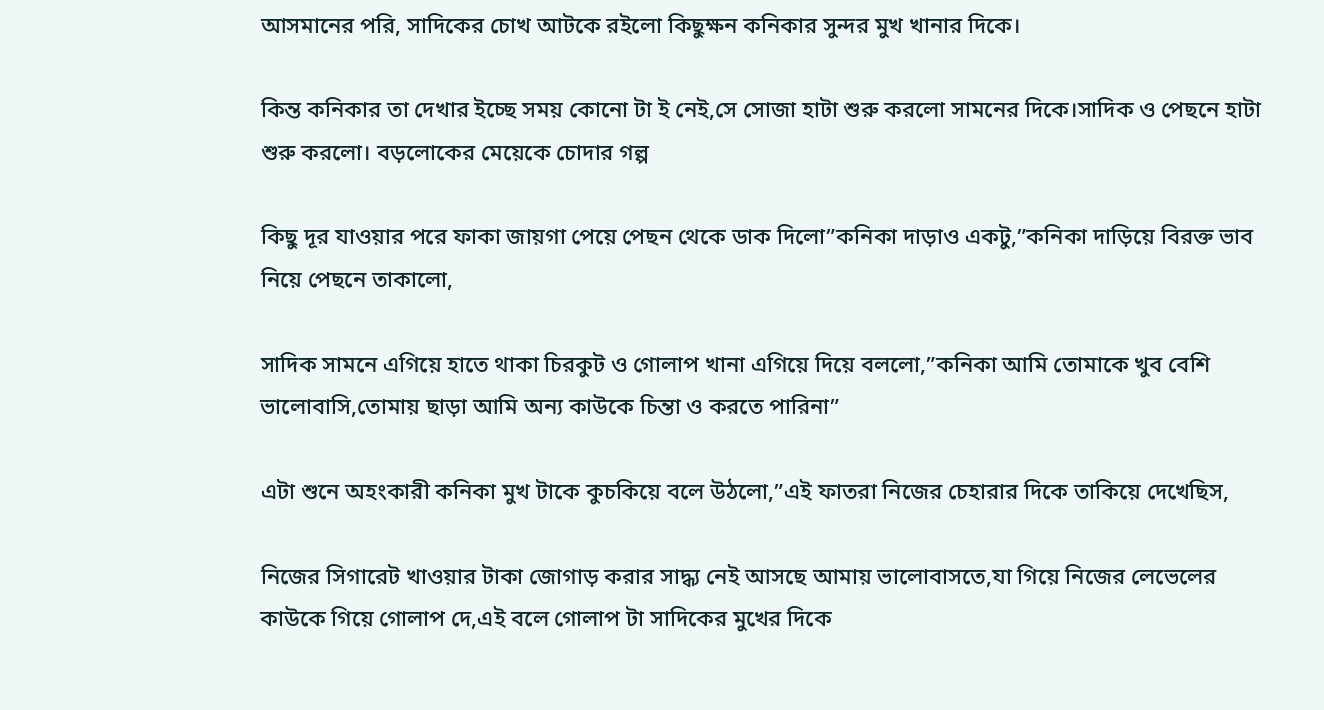আসমানের পরি, সাদিকের চোখ আটকে রইলো কিছুক্ষন কনিকার সুন্দর মুখ খানার দিকে।

কিন্ত কনিকার তা দেখার ইচ্ছে সময় কোনো টা ই নেই,সে সোজা হাটা শুরু করলো সামনের দিকে।সাদিক ও পেছনে হাটা শুরু করলো। বড়লোকের মেয়েকে চোদার গল্প

কিছু দূর যাওয়ার পরে ফাকা জায়গা পেয়ে পেছন থেকে ডাক দিলো”কনিকা দাড়াও একটু,”কনিকা দাড়িয়ে বিরক্ত ভাব নিয়ে পেছনে তাকালো,

সাদিক সামনে এগিয়ে হাতে থাকা চিরকুট ও গোলাপ খানা এগিয়ে দিয়ে বললো,”কনিকা আমি তোমাকে খুব বেশি ভালোবাসি,তোমায় ছাড়া আমি অন্য কাউকে চিন্তা ও করতে পারিনা”

এটা শুনে অহংকারী কনিকা মুখ টাকে কুচকিয়ে বলে উঠলো,”এই ফাতরা নিজের চেহারার দিকে তাকিয়ে দেখেছিস,

নিজের সিগারেট খাওয়ার টাকা জোগাড় করার সাদ্ধ্য নেই আসছে আমায় ভালোবাসতে,যা গিয়ে নিজের লেভেলের কাউকে গিয়ে গোলাপ দে,এই বলে গোলাপ টা সাদিকের মুখের দিকে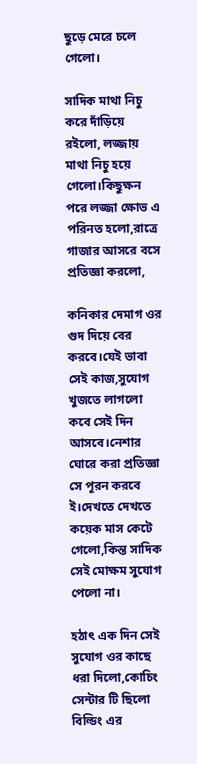ছুড়ে মেরে চলে গেলো।

সাদিক মাথা নিচু করে দাঁড়িয়ে রইলো, লজ্জায় মাথা নিচু হয়ে গেলো।কিছুক্ষন পরে লজ্জা ক্ষোভ এ পরিনত হলো,রাত্রে গাজার আসরে বসে প্রতিজ্ঞা করলো,

কনিকার দেমাগ ওর গুদ দিয়ে বের করবে।যেই ভাবা সেই কাজ,সুযোগ খুজতে লাগলো কবে সেই দিন আসবে।নেশার ঘোরে করা প্রতিজ্ঞা সে পূরন করবে ই।দেখতে দেখতে কয়েক মাস কেটে গেলো,কিন্ত সাদিক সেই মোক্ষম সুযোগ পেলো না।

হঠাৎ এক দিন সেই সুযোগ ওর কাছে ধরা দিলো,কোচিং সেন্টার টি ছিলো বিল্ডিং এর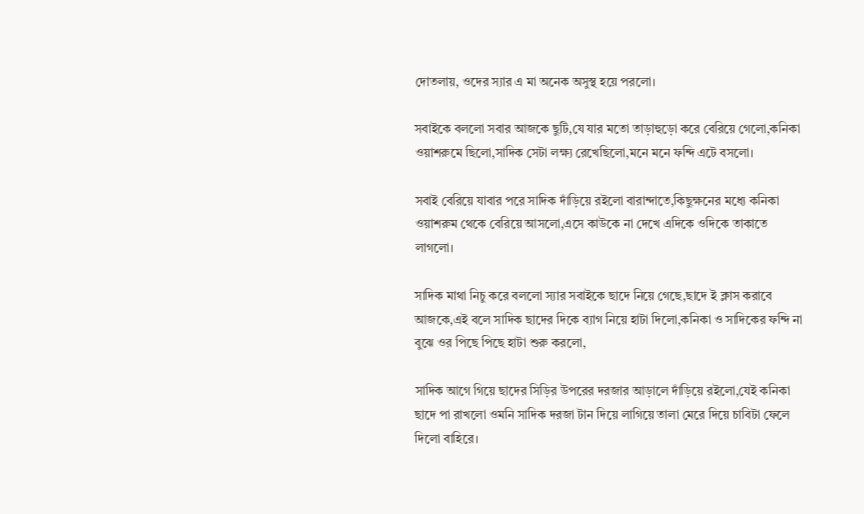দোতলায়, ওদের স্যার এ মা অনেক অসুস্থ হয়ে পরলো।

সবাইকে বললো সবার আজকে ছুটি,যে যার মতো তাড়াহুড়ো করে বেরিয়ে গেলো,কনিকা ওয়াশরুমে ছিলো,সাদিক সেটা লক্ষ্য রেখেছিলো,মনে মনে ফন্দি এটে বসলো।

সবাই বেরিয়ে যাবার পরে সাদিক দাঁড়িয়ে রইলো বারান্দাতে,কিছুক্ষনের মধ্যে কনিকা ওয়াশরুম থেকে বেরিয়ে আসলো,এসে কাউকে না দেখে এদিকে ওদিকে তাকাতে লাগলো।

সাদিক মাথা নিচু করে বললো স্যার সবাইকে ছাদে নিয়ে গেছে,ছাদে ই ক্লাস করাবে আজকে,এই বলে সাদিক ছাদের দিকে ব্যাগ নিয়ে হাটা দিলো,কনিকা ও সাদিকের ফন্দি না বুঝে ওর পিছে পিছে হাটা শুরু করলো,

সাদিক আগে গিয়ে ছাদের সিড়ির উপরের দরজার আড়ালে দাঁড়িয়ে রইলো,যেই কনিকা ছাদে পা রাখলো ওমনি সাদিক দরজা টান দিয়ে লাগিয়ে তালা মেরে দিয়ে চাবিটা ফেলে দিলো বাহিরে।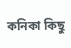কনিকা কিছু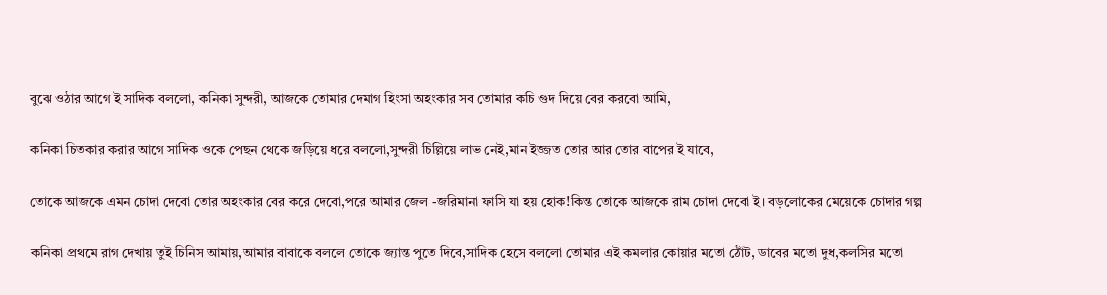বুঝে ওঠার আগে ই সাদিক বললো, কনিকা সুন্দরী, আজকে তোমার দেমাগ হিংসা অহংকার সব তোমার কচি গুদ দিয়ে বের করবো আমি,

কনিকা চিতকার করার আগে সাদিক ওকে পেছন থেকে জড়িয়ে ধরে বললো,সুন্দরী চিল্লিয়ে লাভ নেই,মান ইজ্জত তোর আর তোর বাপের ই যাবে,

তোকে আজকে এমন চোদা দেবো তোর অহংকার বের করে দেবো,পরে আমার জেল -জরিমানা ফাসি যা হয় হোক!কিন্ত তোকে আজকে রাম চোদা দেবো ই। বড়লোকের মেয়েকে চোদার গল্প

কনিকা প্রথমে রাগ দেখায় তুই চিনিস আমায়,আমার বাবাকে বললে তোকে জ্যান্ত পুতে দিবে,সাদিক হেসে বললো তোমার এই কমলার কোয়ার মতো ঠোঁট, ডাবের মতো দুধ,কলসির মতো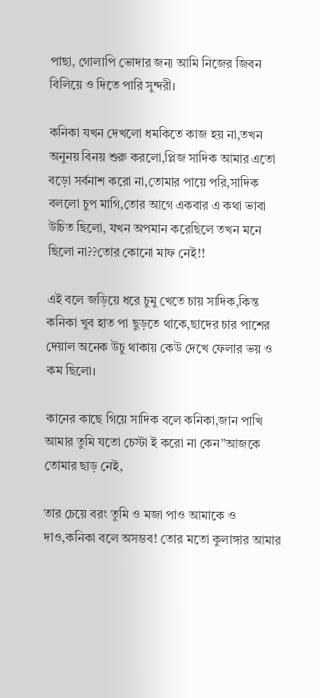পাছা, গোলাপি ভোদার জন্য আমি নিজের জিবন বিলিয়ে ও দিতে পারি সুন্দরী।

কনিকা যখন দেখলো ধমকিতে কাজ হয় না,তখন অনুনয় বিনয় শুরু করলো,প্লিজ সাদিক আমার এতো বড়ো সর্বনাশ করো না,তোমার পায়ে পরি,সাদিক বললো চুপ মাগি,তোর আগে একবার এ কথা ভাবা উচিত ছিলো, যখন অপমান করেছিলে তখন মনে ছিলো না??তোর কোনো মাফ নেই!!

এই বলে জড়িয়ে ধরে চুমু খেতে চায় সাদিক,কিন্ত কনিকা খুব হাত পা ছুড়তে থাকে,ছাদের চার পাশের দেয়াল অনেক উচু থাকায় কেউ দেখে ফেলার ভয় ও কম ছিলো।

কানের কাছে গিয়ে সাদিক বলে কনিকা,জান পাখি আমার তুমি যতো চেস্টা ই করো না কেন”আজকে তোমার ছাড় নেই,

তার চেয়ে বরং তুমি ও মজা পাও আমাকে ও দাও,কনিকা বলে অসম্ভব! তোর মতো কুলাঙ্গার আমার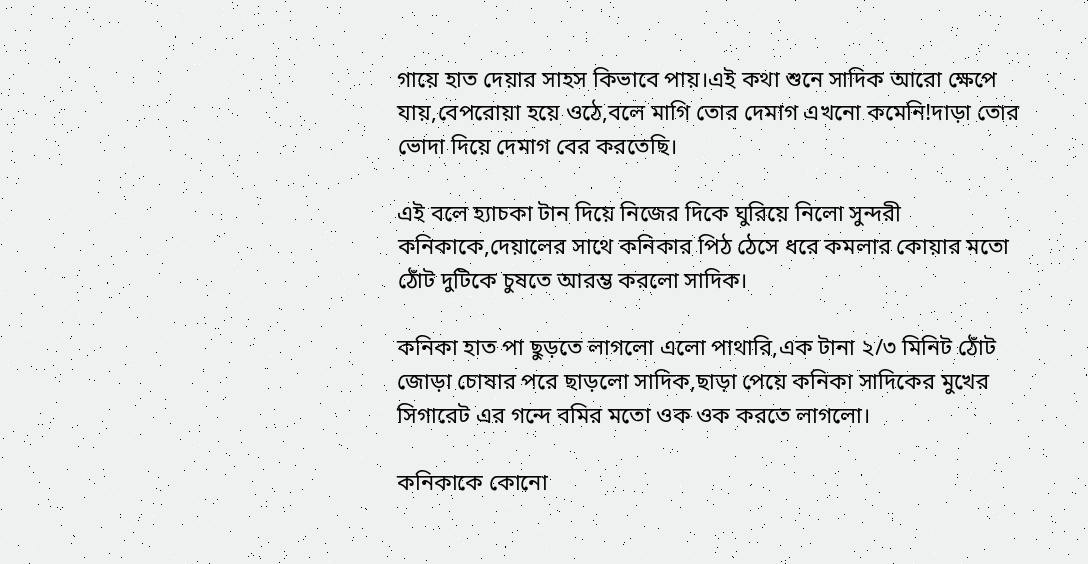গায়ে হাত দেয়ার সাহস কিভাবে পায়।এই কথা শুনে সাদিক আরো ক্ষেপে যায়,বেপরোয়া হয়ে ওঠে,বলে মাগি তোর দেমাগ এখনো কমেনি!দাড়া তোর ভোদা দিয়ে দেমাগ বের করতেছি।

এই বলে হ্যাচকা টান দিয়ে নিজের দিকে ঘুরিয়ে নিলো সুন্দরী কনিকাকে,দেয়ালের সাথে কনিকার পিঠ ঠেসে ধরে কমলার কোয়ার মতো ঠোঁট দুটিকে চুষতে আরম্ভ করলো সাদিক।

কনিকা হাত পা ছুড়তে লাগলো এলো পাথারি,এক টানা ২/৩ মিনিট ঠোঁট জোড়া চোষার পরে ছাড়লো সাদিক,ছাড়া পেয়ে কনিকা সাদিকের মুখের সিগারেট এর গন্দে বমির মতো ওক ওক করতে লাগলো।

কনিকাকে কোনো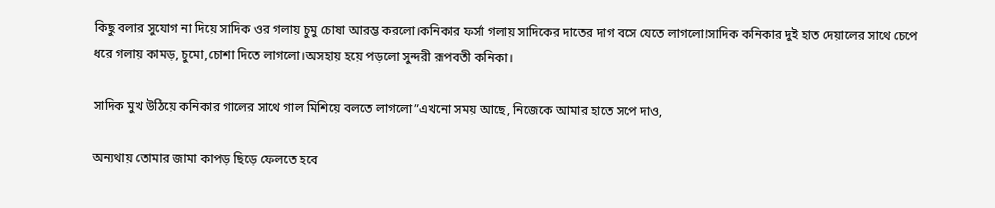কিছু বলার সুযোগ না দিয়ে সাদিক ওর গলায় চুমু চোষা আরম্ভ করলো।কনিকার ফর্সা গলায় সাদিকের দাতের দাগ বসে যেতে লাগলো!সাদিক কনিকার দুই হাত দেয়ালের সাথে চেপে ধরে গলায় কামড়, চুমো,চোশা দিতে লাগলো।অসহায় হয়ে পড়লো সুন্দরী রূপবতী কনিকা।

সাদিক মুখ উঠিয়ে কনিকার গালের সাথে গাল মিশিয়ে বলতে লাগলো”এখনো সময় আছে, নিজেকে আমার হাতে সপে দাও,

অন্যথায় তোমার জামা কাপড় ছিড়ে ফেলতে হবে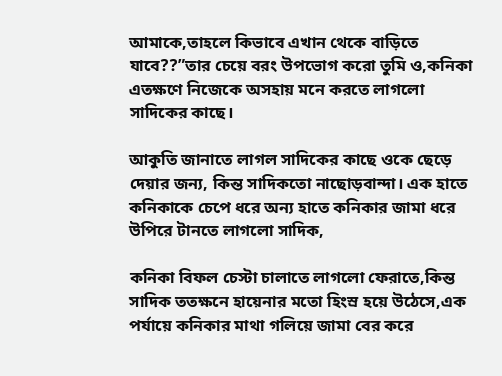আমাকে,তাহলে কিভাবে এখান থেকে বাড়িতে যাবে??”তার চেয়ে বরং উপভোগ করো তুমি ও,কনিকা এতক্ষণে নিজেকে অসহায় মনে করতে লাগলো সাদিকের কাছে।

আকুতি জানাতে লাগল সাদিকের কাছে ওকে ছেড়ে দেয়ার জন্য, কিন্ত সাদিকতো নাছোড়বান্দা। এক হাতে কনিকাকে চেপে ধরে অন্য হাতে কনিকার জামা ধরে উপিরে টানতে লাগলো সাদিক,

কনিকা বিফল চেস্টা চালাতে লাগলো ফেরাতে,কিন্ত সাদিক ততক্ষনে হায়েনার মতো হিংস্র হয়ে উঠেসে,এক পর্যায়ে কনিকার মাথা গলিয়ে জামা বের করে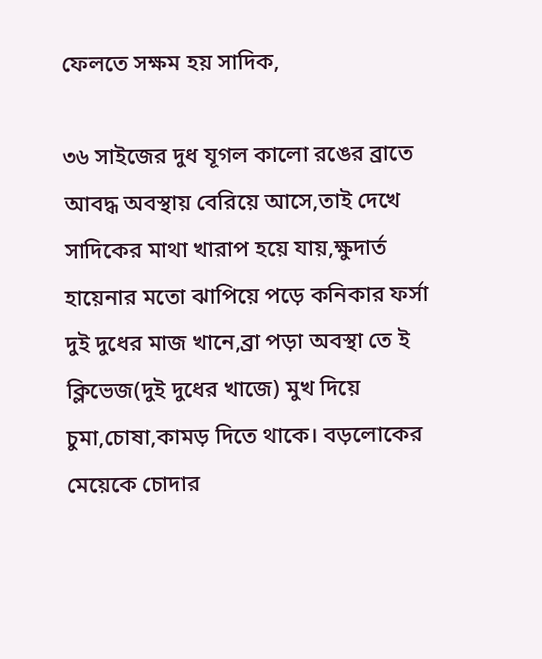ফেলতে সক্ষম হয় সাদিক,

৩৬ সাইজের দুধ যূগল কালো রঙের ব্রাতে আবদ্ধ অবস্থায় বেরিয়ে আসে,তাই দেখে সাদিকের মাথা খারাপ হয়ে যায়,ক্ষুদার্ত হায়েনার মতো ঝাপিয়ে পড়ে কনিকার ফর্সা দুই দুধের মাজ খানে,ব্রা পড়া অবস্থা তে ই ক্লিভেজ(দুই দুধের খাজে) মুখ দিয়ে চুমা,চোষা,কামড় দিতে থাকে। বড়লোকের মেয়েকে চোদার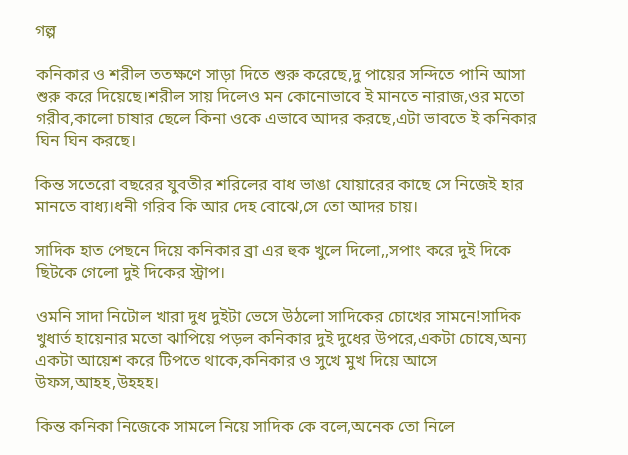গল্প

কনিকার ও শরীল ততক্ষণে সাড়া দিতে শুরু করেছে,দু পায়ের সন্দিতে পানি আসা শুরু করে দিয়েছে।শরীল সায় দিলেও মন কোনোভাবে ই মানতে নারাজ,ওর মতো গরীব,কালো চাষার ছেলে কিনা ওকে এভাবে আদর করছে,এটা ভাবতে ই কনিকার ঘিন ঘিন করছে।

কিন্ত সতেরো বছরের যুবতীর শরিলের বাধ ভাঙা যোয়ারের কাছে সে নিজেই হার মানতে বাধ্য।ধনী গরিব কি আর দেহ বোঝে,সে তো আদর চায়।

সাদিক হাত পেছনে দিয়ে কনিকার ব্রা এর হুক খুলে দিলো,,সপাং করে দুই দিকে ছিটকে গেলো দুই দিকের স্ট্রাপ।

ওমনি সাদা নিটোল খারা দুধ দুইটা ভেসে উঠলো সাদিকের চোখের সামনে!সাদিক খুধার্ত হায়েনার মতো ঝাপিয়ে পড়ল কনিকার দুই দুধের উপরে,একটা চোষে,অন্য একটা আয়েশ করে টিপতে থাকে,কনিকার ও সুখে মুখ দিয়ে আসে উফস,আহহ,উহহহ।

কিন্ত কনিকা নিজেকে সামলে নিয়ে সাদিক কে বলে,অনেক তো নিলে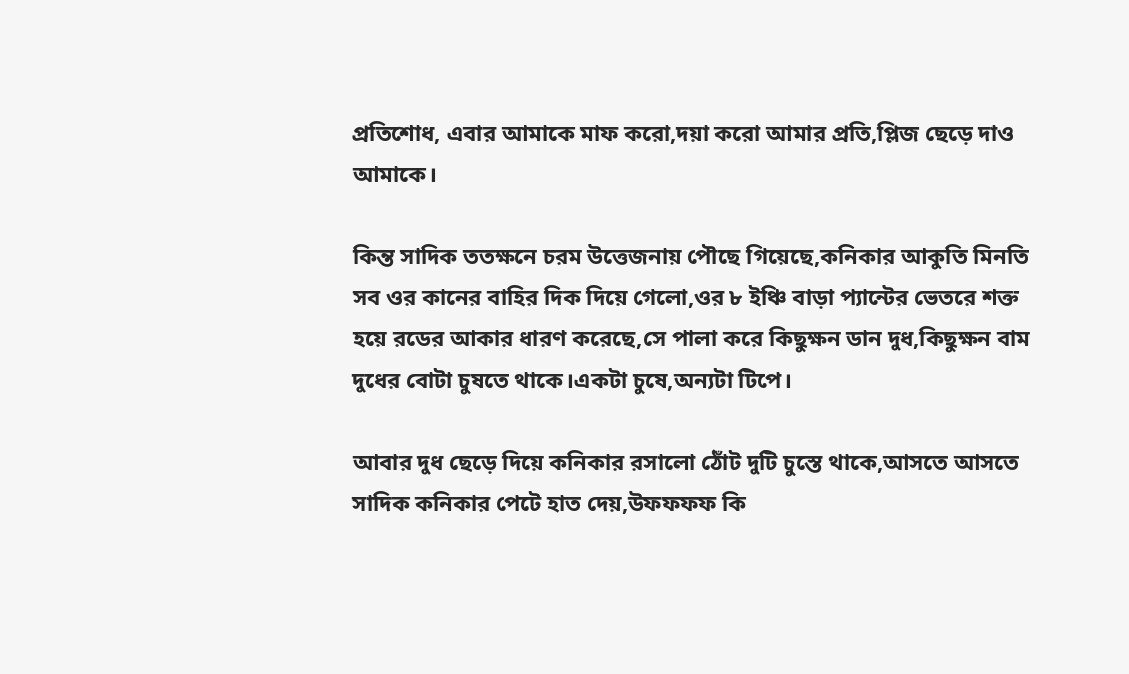প্রতিশোধ, এবার আমাকে মাফ করো,দয়া করো আমার প্রতি,প্লিজ ছেড়ে দাও আমাকে।

কিন্ত সাদিক ততক্ষনে চরম উত্তেজনায় পৌছে গিয়েছে,কনিকার আকুতি মিনতি সব ওর কানের বাহির দিক দিয়ে গেলো,ওর ৮ ইঞ্চি বাড়া প্যান্টের ভেতরে শক্ত হয়ে রডের আকার ধারণ করেছে,সে পালা করে কিছুক্ষন ডান দুধ,কিছুক্ষন বাম দুধের বোটা চুষতে থাকে।একটা চুষে,অন্যটা টিপে।

আবার দুধ ছেড়ে দিয়ে কনিকার রসালো ঠোঁট দুটি চুস্তে থাকে,আসতে আসতে সাদিক কনিকার পেটে হাত দেয়,উফফফফ কি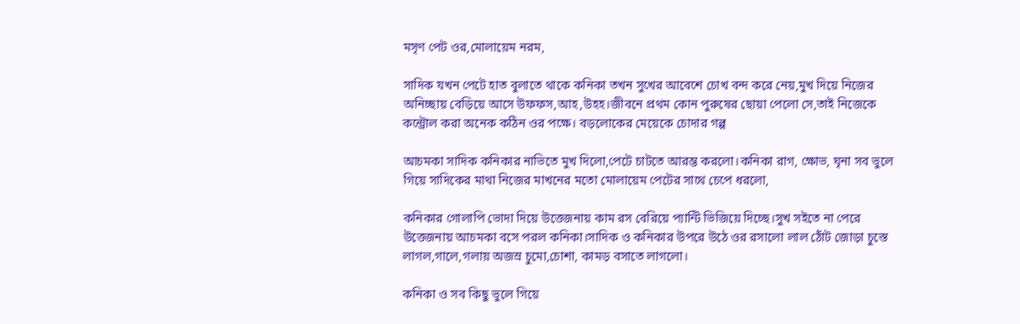মসৃণ পেট ওর,মোলায়েম নরম,

সাদিক যখন পেটে হাত বুলাতে থাকে কনিকা তখন সুখের আবেশে চোখ বন্দ করে নেয়,মুখ দিয়ে নিজের অনিচ্ছায় বেড়িয়ে আসে উফফস,আহ,উহহ।জীবনে প্রথম কোন পুরুষের ছোয়া পেলো সে,তাই নিজেকে কন্ট্রোল করা অনেক কঠিন ওর পক্ষে। বড়লোকের মেয়েকে চোদার গল্প

আচমকা সাদিক কনিকার নাভিতে মুখ দিলো,পেটে চাটতে আরম্ভ করলো।কনিকা রাগ, ক্ষোভ, ঘৃনা সব ভুলে গিয়ে সাদিকের মাথা নিজের মাখনের মতো মোলায়েম পেটের সাথে চেপে ধরলো,

কনিকার গোলাপি ভোদা দিয়ে উত্তেজনায় কাম রস বেরিয়ে প্যান্টি ভিজিয়ে দিচ্ছে।সুখ সইতে না পেরে উত্তেজনায় আচমকা বসে পরল কনিকা।সাদিক ও কনিকার উপরে উঠে ওর রসালো লাল ঠোঁট জোড়া চুস্তে লাগল,গালে,গলায় অজস্র চুমো,চোশা, কামড় বসাতে লাগলো।

কনিকা ও সব কিছু ভুলে গিয়ে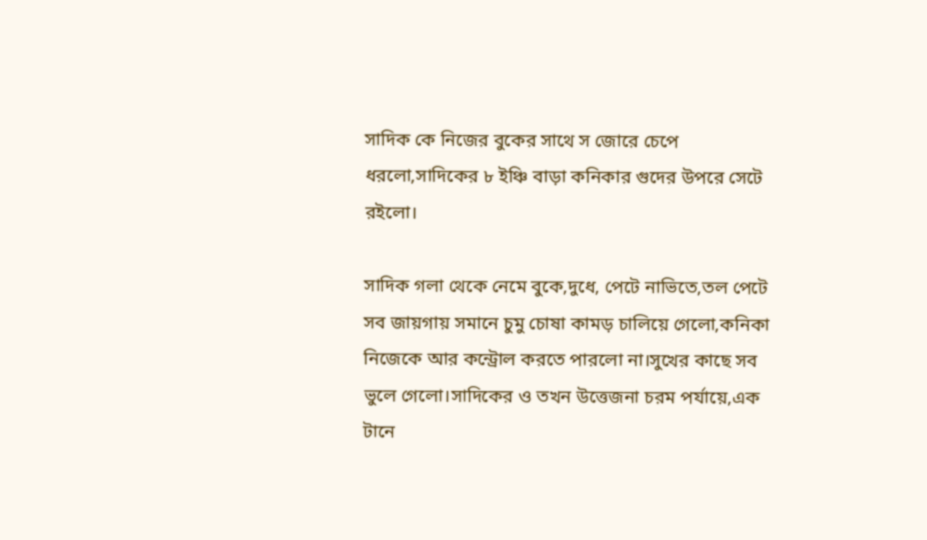সাদিক কে নিজের বুকের সাথে স জোরে চেপে ধরলো,সাদিকের ৮ ইঞ্চি বাড়া কনিকার গুদের উপরে সেটে রইলো।

সাদিক গলা থেকে নেমে বুকে,দুধে, পেটে নাভিতে,তল পেটে সব জায়গায় সমানে চুমু চোষা কামড় চালিয়ে গেলো,কনিকা নিজেকে আর কন্ট্রোল করতে পারলো না।সুখের কাছে সব ভুলে গেলো।সাদিকের ও তখন উত্তেজনা চরম পর্যায়ে,এক টানে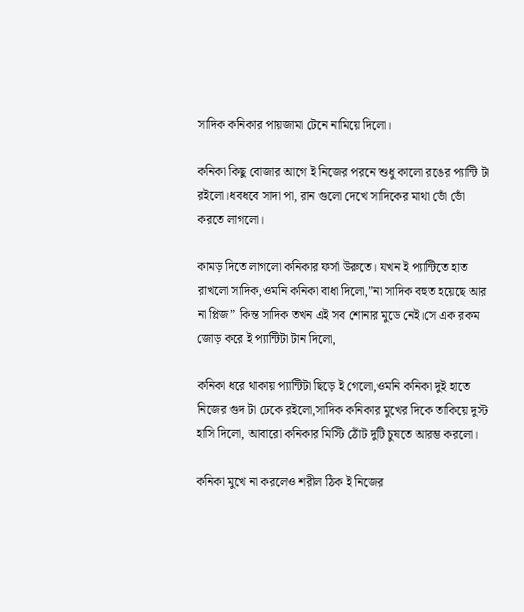সাদিক কনিকার পায়জামা টেনে নামিয়ে দিলো।

কনিকা কিছু বোজার আগে ই নিজের পরনে শুধু কালো রঙের প্যান্টি টা রইলো।ধবধবে সাদা পা, রান গুলো দেখে সাদিকের মাথা ভোঁ ভোঁ করতে লাগলো।

কামড় দিতে লাগলো কনিকার ফর্সা উরুতে। যখন ই প্যান্টিতে হাত রাখলো সাদিক,ওমনি কনিকা বাধা দিলো,”না সাদিক বহুত হয়েছে আর না প্লিজ” কিন্ত সাদিক তখন এই সব শোনার মুডে নেই।সে এক রকম জোড় করে ই প্যান্টিটা টান দিলো,

কনিকা ধরে থাকায় প্যান্টিটা ছিড়ে ই গেলো,ওমনি কনিকা দুই হাতে নিজের গুদ টা ঢেকে রইলো,সাদিক কনিকার মুখের দিকে তাকিয়ে দুস্ট হাসি দিলো, আবারো কনিকার মিস্টি ঠোঁট দুটি চুষতে আরম্ভ করলো।

কনিকা মুখে না করলেও শরীল ঠিক ই নিজের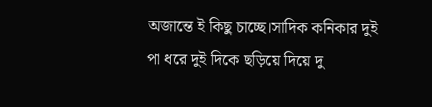অজান্তে ই কিছু চাচ্ছে।সাদিক কনিকার দুই পা ধরে দুই দিকে ছড়িয়ে দিয়ে দু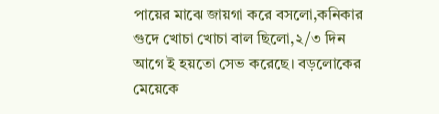পায়ের মাঝে জায়গা করে বসলো,কনিকার গুদে খোচা খোচা বাল ছিলো,২/৩ দিন আগে ই হয়তো সেভ করেছে। বড়লোকের মেয়েকে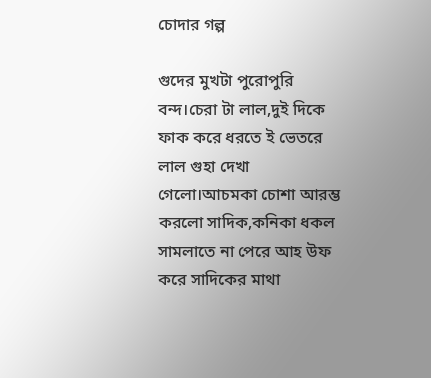চোদার গল্প

গুদের মুখটা পুরোপুরি বন্দ।চেরা টা লাল,দুই দিকে ফাক করে ধরতে ই ভেতরে লাল গুহা দেখা গেলো।আচমকা চোশা আরম্ভ করলো সাদিক,কনিকা ধকল সামলাতে না পেরে আহ উফ করে সাদিকের মাথা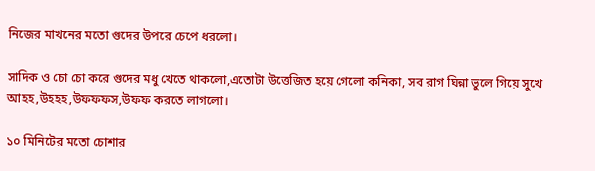নিজের মাখনের মতো গুদের উপরে চেপে ধরলো।

সাদিক ও চো চো করে গুদের মধু খেতে থাকলো,এতোটা উত্তেজিত হয়ে গেলো কনিকা, সব রাগ ঘিন্না ভুলে গিয়ে সুখে আহহ,উহহহ,উফফফস,উফফ করতে লাগলো।

১০ মিনিটের মতো চোশার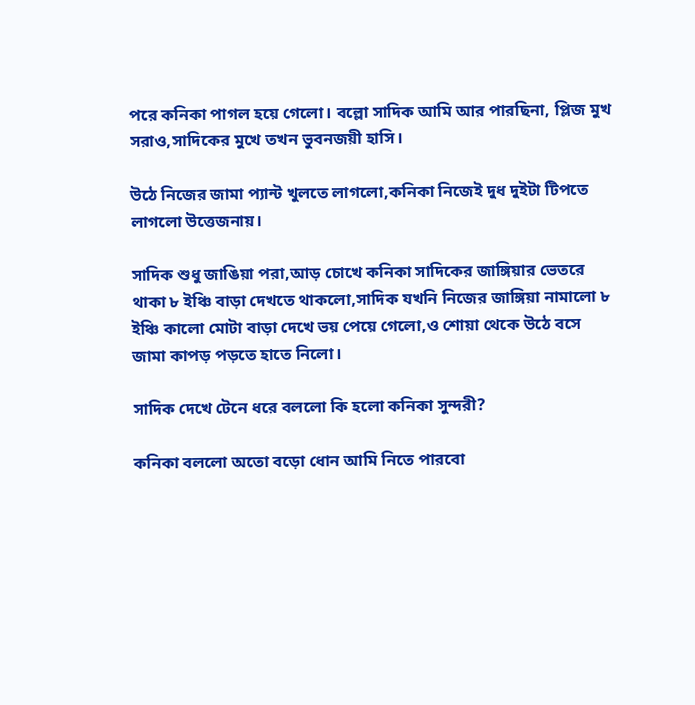পরে কনিকা পাগল হয়ে গেলো। বল্লো সাদিক আমি আর পারছিনা, প্লিজ মুখ সরাও,সাদিকের মুখে তখন ভুবনজয়ী হাসি।

উঠে নিজের জামা প্যান্ট খুলতে লাগলো,কনিকা নিজেই দুধ দুইটা টিপতে লাগলো উত্তেজনায়।

সাদিক শুধু জাঙিয়া পরা,আড় চোখে কনিকা সাদিকের জাঙ্গিয়ার ভেতরে থাকা ৮ ইঞ্চি বাড়া দেখতে থাকলো,সাদিক যখনি নিজের জাঙ্গিয়া নামালো ৮ ইঞ্চি কালো মোটা বাড়া দেখে ভয় পেয়ে গেলো,ও শোয়া থেকে উঠে বসে জামা কাপড় পড়তে হাতে নিলো।

সাদিক দেখে টেনে ধরে বললো কি হলো কনিকা সুন্দরী?

কনিকা বললো অতো বড়ো ধোন আমি নিতে পারবো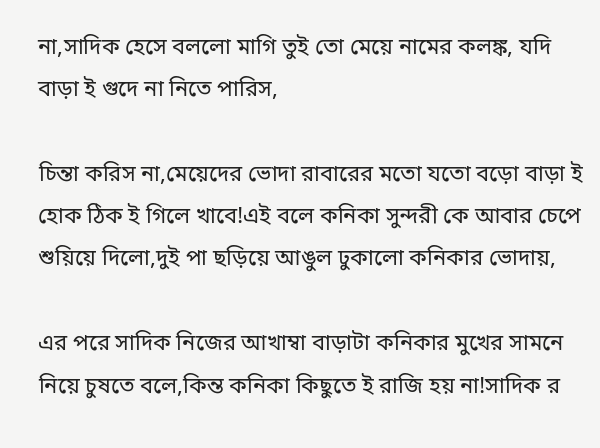না,সাদিক হেসে বললো মাগি তুই তো মেয়ে নামের কলঙ্ক, যদি বাড়া ই গুদে না নিতে পারিস,

চিন্তা করিস না,মেয়েদের ভোদা রাবারের মতো যতো বড়ো বাড়া ই হোক ঠিক ই গিলে খাবে!এই বলে কনিকা সুন্দরী কে আবার চেপে শুয়িয়ে দিলো,দুই পা ছড়িয়ে আঙুল ঢুকালো কনিকার ভোদায়,

এর পরে সাদিক নিজের আখাম্বা বাড়াটা কনিকার মুখের সামনে নিয়ে চুষতে বলে,কিন্ত কনিকা কিছুতে ই রাজি হয় না!সাদিক র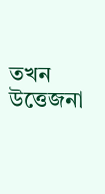তখন উত্তেজনা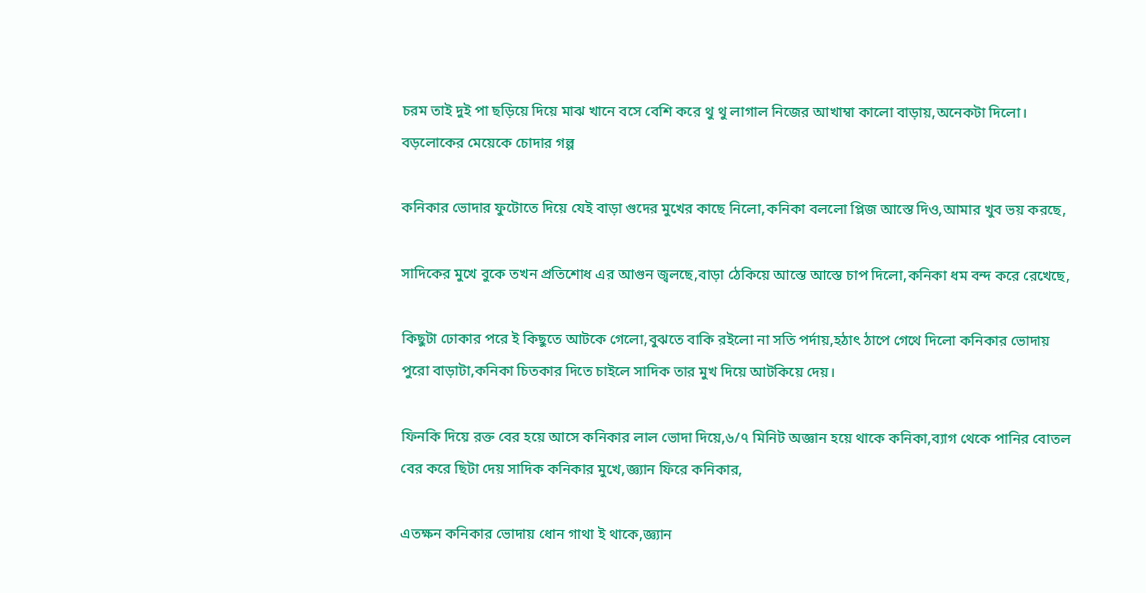চরম তাই দুই পা ছড়িয়ে দিয়ে মাঝ খানে বসে বেশি করে থু থু লাগাল নিজের আখাম্বা কালো বাড়ায়,অনেকটা দিলো। বড়লোকের মেয়েকে চোদার গল্প

কনিকার ভোদার ফুটোতে দিয়ে যেই বাড়া গুদের মুখের কাছে নিলো,কনিকা বললো প্লিজ আস্তে দিও,আমার খুব ভয় করছে,

সাদিকের মুখে বুকে তখন প্রতিশোধ এর আগুন জ্বলছে,বাড়া ঠেকিয়ে আস্তে আস্তে চাপ দিলো,কনিকা ধম বন্দ করে রেখেছে,

কিছুটা ঢোকার পরে ই কিছুতে আটকে গেলো,বুঝতে বাকি রইলো না সতি পর্দায়,হঠাৎ ঠাপে গেথে দিলো কনিকার ভোদায় পুরো বাড়াটা,কনিকা চিতকার দিতে চাইলে সাদিক তার মুখ দিয়ে আটকিয়ে দেয়।

ফিনকি দিয়ে রক্ত বের হয়ে আসে কনিকার লাল ভোদা দিয়ে,৬/৭ মিনিট অজ্ঞান হয়ে থাকে কনিকা,ব্যাগ থেকে পানির বোতল বের করে ছিটা দেয় সাদিক কনিকার মুখে,জ্ঞ্যান ফিরে কনিকার,

এতক্ষন কনিকার ভোদায় ধোন গাথা ই থাকে,জ্ঞ্যান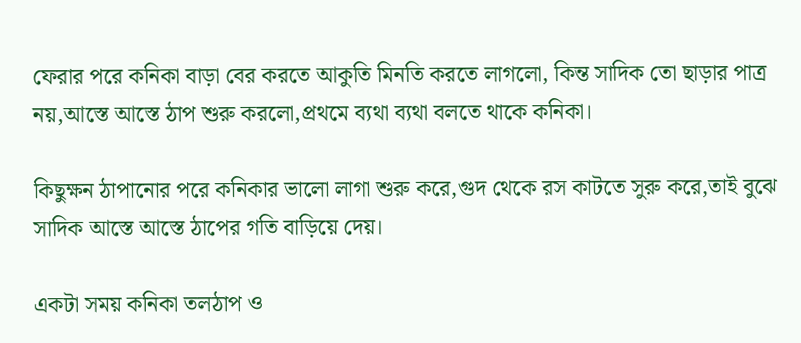ফেরার পরে কনিকা বাড়া বের করতে আকুতি মিনতি করতে লাগলো, কিন্ত সাদিক তো ছাড়ার পাত্র নয়,আস্তে আস্তে ঠাপ শুরু করলো,প্রথমে ব্যথা ব্যথা বলতে থাকে কনিকা।

কিছুক্ষন ঠাপানোর পরে কনিকার ভালো লাগা শুরু করে,গুদ থেকে রস কাটতে সুরু করে,তাই বুঝে সাদিক আস্তে আস্তে ঠাপের গতি বাড়িয়ে দেয়।

একটা সময় কনিকা তলঠাপ ও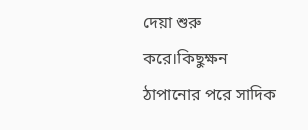দেয়া শুরু করে।কিছুক্ষন ঠাপানোর পরে সাদিক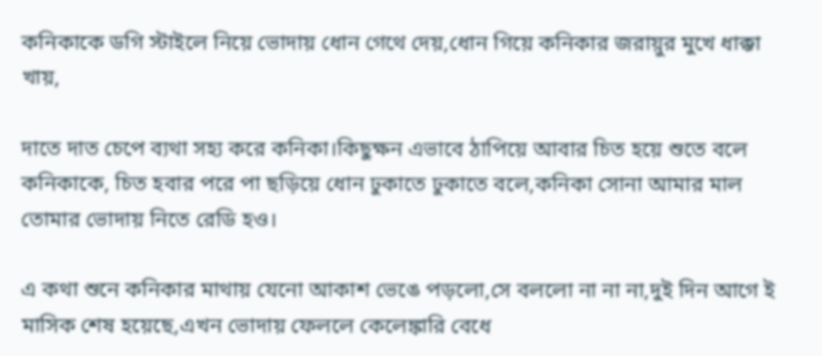কনিকাকে ডগি স্টাইলে নিয়ে ভোদায় ধোন গেথে দেয়,ধোন গিয়ে কনিকার জরায়ুর মুখে ধাক্কা খায়,

দাতে দাত চেপে ব্যথা সহ্য করে কনিকা।কিছুক্ষন এভাবে ঠাপিয়ে আবার চিত হয়ে শুতে বলে কনিকাকে, চিত হবার পরে পা ছড়িয়ে ধোন ঢুকাতে ঢুকাতে বলে,কনিকা সোনা আমার মাল তোমার ভোদায় নিতে রেডি হও।

এ কথা শুনে কনিকার মাথায় যেনো আকাশ ভেঙে পড়লো,সে বললো না না না,দুই দিন আগে ই মাসিক শেষ হয়েছে,এখন ভোদায় ফেললে কেলেঙ্কারি বেধে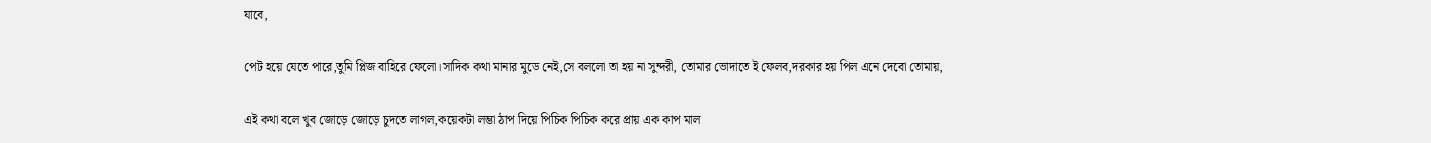যাবে,

পেট হয়ে যেতে পারে,তুমি প্লিজ বাহিরে ফেলো।সাদিক কথা মানার মুডে নেই,সে বললো তা হয় না সুন্দরী, তোমার ভোদাতে ই ফেলব,দরকার হয় পিল এনে দেবো তোমায়,

এই কথা বলে খুব জোড়ে জোড়ে চুদতে লাগল,কয়েকটা লম্ভা ঠাপ দিয়ে পিচিক পিচিক করে প্রায় এক কাপ মাল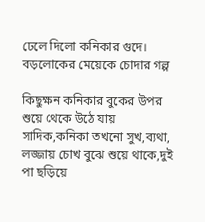ঢেলে দিলো কনিকার গুদে। বড়লোকের মেয়েকে চোদার গল্প

কিছুক্ষন কনিকার বুকের উপর শুয়ে থেকে উঠে যায় সাদিক,কনিকা তখনো সুখ,ব্যথা, লজ্জায় চোখ বুঝে শুয়ে থাকে,দুই পা ছড়িয়ে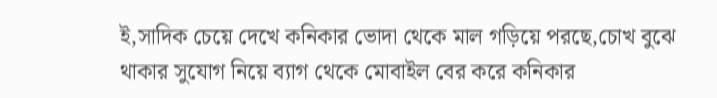ই,সাদিক চেয়ে দেখে কনিকার ভোদা থেকে মাল গড়িয়ে পরছে,চোখ বুঝে থাকার সুযোগ নিয়ে ব্যাগ থেকে মোবাইল বের করে কনিকার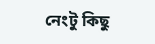নেংটু কিছু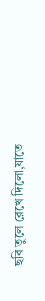ছবি তুলে রেখে দিলো,যাতে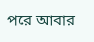পরে আবার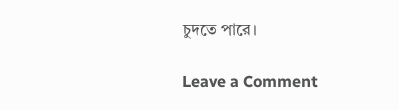চুদতে পারে।

Leave a Comment